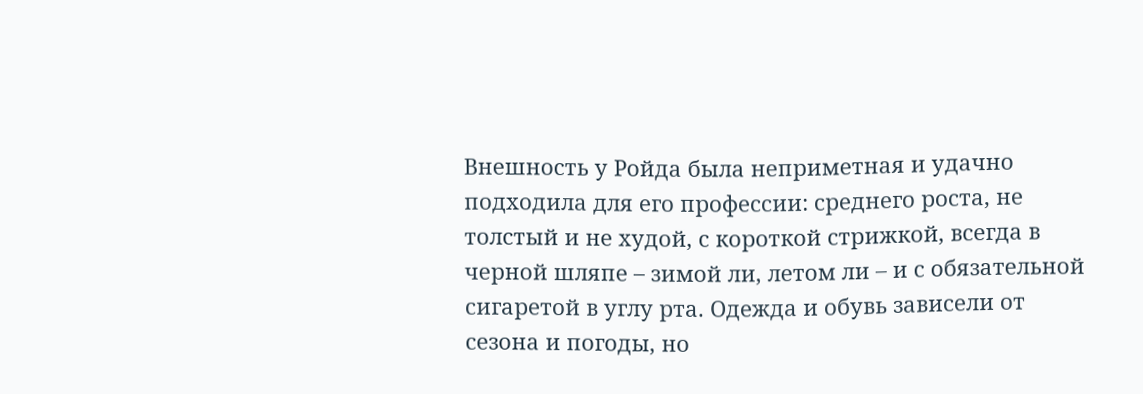Внешность у Ройда была неприметная и удачно подходила для его профессии: среднего роста, не толстый и не худой, с короткой стрижкой, всегда в черной шляпе – зимой ли, летом ли – и с обязательной сигаретой в углу рта. Одежда и обувь зависели от сезона и погоды, но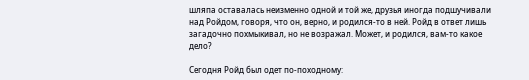шляпа оставалась неизменно одной и той же, друзья иногда подшучивали над Ройдом, говоря, что он, верно, и родился-то в ней. Ройд в ответ лишь загадочно похмыкивал, но не возражал. Может, и родился, вам-то какое дело?

Сегодня Ройд был одет по-походному: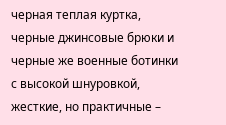черная теплая куртка, черные джинсовые брюки и черные же военные ботинки с высокой шнуровкой, жесткие, но практичные –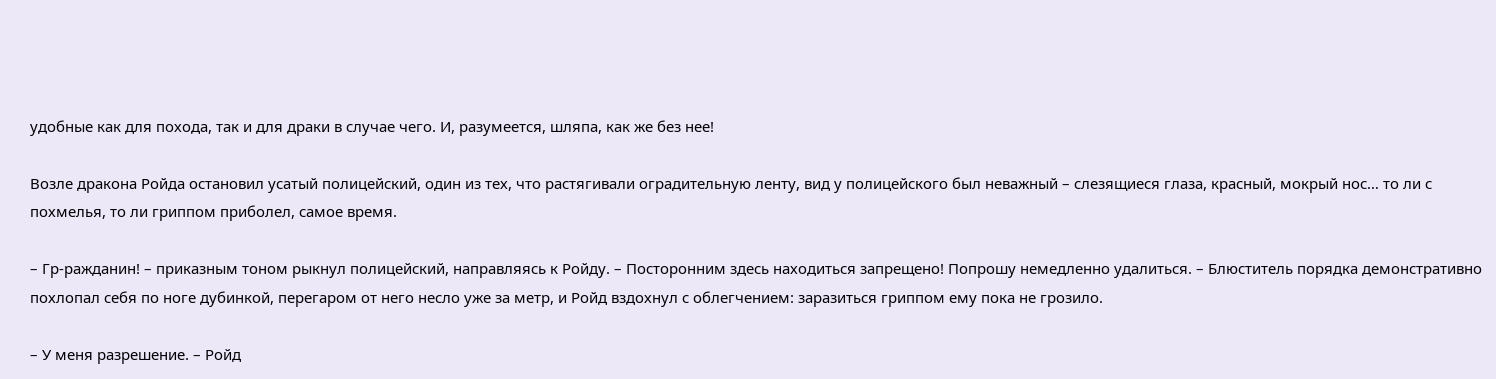удобные как для похода, так и для драки в случае чего. И, разумеется, шляпа, как же без нее!

Возле дракона Ройда остановил усатый полицейский, один из тех, что растягивали оградительную ленту, вид у полицейского был неважный – слезящиеся глаза, красный, мокрый нос… то ли с похмелья, то ли гриппом приболел, самое время.

– Гр-ражданин! – приказным тоном рыкнул полицейский, направляясь к Ройду. – Посторонним здесь находиться запрещено! Попрошу немедленно удалиться. – Блюститель порядка демонстративно похлопал себя по ноге дубинкой, перегаром от него несло уже за метр, и Ройд вздохнул с облегчением: заразиться гриппом ему пока не грозило.

– У меня разрешение. – Ройд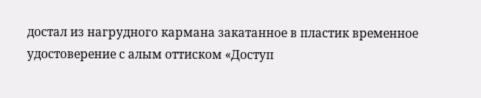достал из нагрудного кармана закатанное в пластик временное удостоверение с алым оттиском «Доступ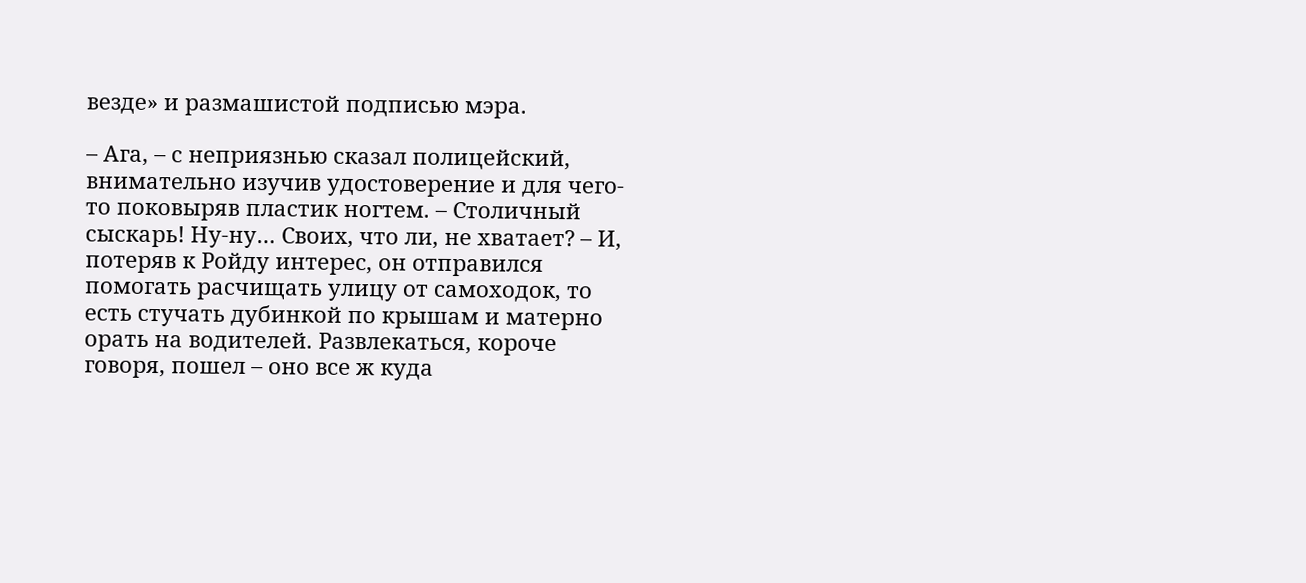везде» и размашистой подписью мэра.

– Ага, – с неприязнью сказал полицейский, внимательно изучив удостоверение и для чего-то поковыряв пластик ногтем. – Столичный сыскарь! Ну-ну… Своих, что ли, не хватает? – И, потеряв к Ройду интерес, он отправился помогать расчищать улицу от самоходок, то есть стучать дубинкой по крышам и матерно орать на водителей. Развлекаться, короче говоря, пошел – оно все ж куда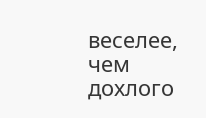веселее, чем дохлого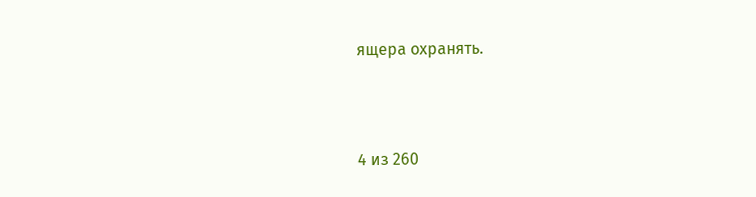ящера охранять.



4 из 260